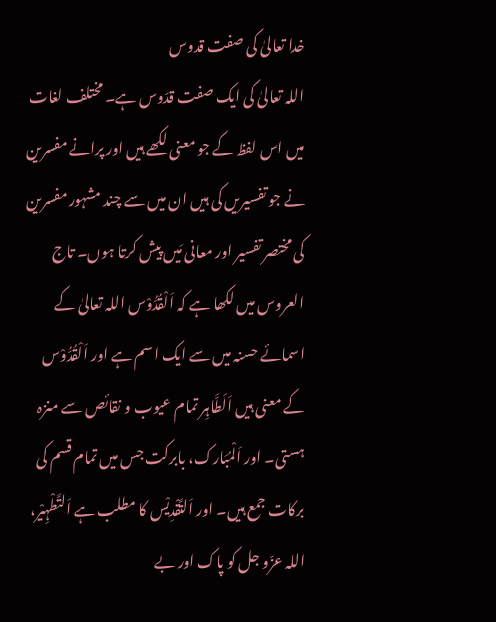خدا تعالیٰ کی صفت قدوس
اللہ تعالیٰ کی ایک صفت قدّوس ہے۔ مختلف لغات میں اس لفظ کے جو معنی لکھے ہیں اور پرانے مفسرین نے جو تفسیریں کی ہیں ان میں سے چند مشہور مفسرین کی مختصر تفسیر اور معانی مَیں پیش کرتا ہوں۔ تاج العروس میں لکھا ہے کہ اَلْقُدُّوْس اللہ تعالیٰ کے اسمائے حسنہ میں سے ایک اسم ہے اور اَلْقُدُّوْس کے معنی ہیں اَلَطَّاہِر تمام عیوب و نقائص سے منزہ ہستی۔ اور اَلْمُبَارک، بابرکت جس میں تمام قسم کی برکات جمع ہیں۔ اور اَلتَّقْدِیْس کا مطلب ہے اَلتَّطْہِیْر، اللہ عزّو جل کو پاک اور بے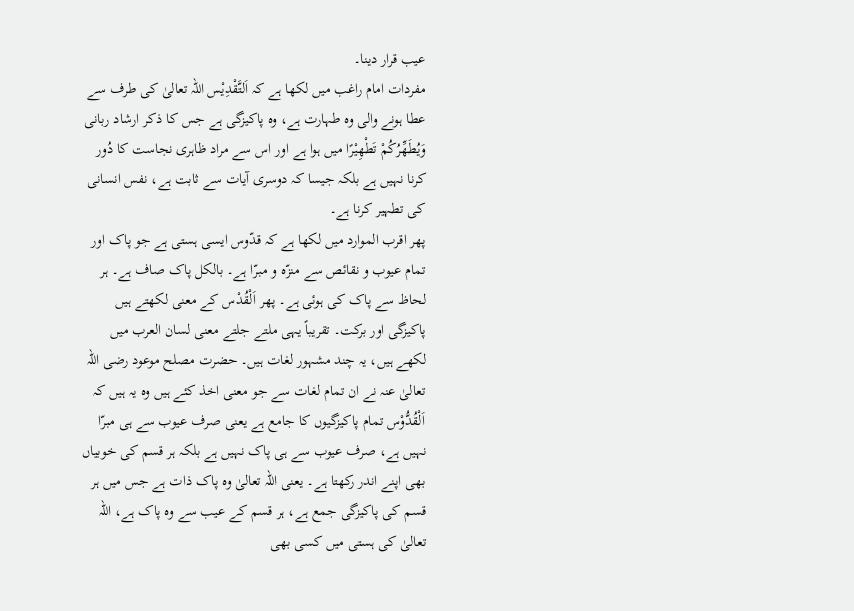عیب قرار دینا۔
مفردات امام راغب میں لکھا ہے کہ اَلتَّقْدِیْس اللہ تعالیٰ کی طرف سے عطا ہونے والی وہ طہارت ہے، وہ پاکیزگی ہے جس کا ذکر ارشاد ربانی وَیُطَھِّرُکُمْ تَطْھِیْرًا میں ہوا ہے اور اس سے مراد ظاہری نجاست کا دُور کرنا نہیں ہے بلکہ جیسا کہ دوسری آیات سے ثابت ہے، نفس انسانی کی تطہیر کرنا ہے۔
پھر اقرب الموارد میں لکھا ہے کہ قدّوس ایسی ہستی ہے جو پاک اور تمام عیوب و نقائص سے منزّہ و مبرّا ہے۔ بالکل پاک صاف ہے۔ ہر لحاظ سے پاک کی ہوئی ہے۔ پھر اَلْقُدْس کے معنی لکھتے ہیں پاکیزگی اور برکت۔ تقریباً یہی ملتے جلتے معنی لسان العرب میں لکھے ہیں، یہ چند مشہور لغات ہیں۔ حضرت مصلح موعود رضی اللہ تعالیٰ عنہ نے ان تمام لغات سے جو معنی اخذ کئے ہیں وہ یہ ہیں کہ اَلْقُدُّوْس تمام پاکیزگیوں کا جامع ہے یعنی صرف عیوب سے ہی مبرّا نہیں ہے، صرف عیوب سے ہی پاک نہیں ہے بلکہ ہر قسم کی خوبیاں بھی اپنے اندر رکھتا ہے۔ یعنی اللہ تعالیٰ وہ پاک ذات ہے جس میں ہر قسم کی پاکیزگی جمع ہے، ہر قسم کے عیب سے وہ پاک ہے، اللہ تعالیٰ کی ہستی میں کسی بھی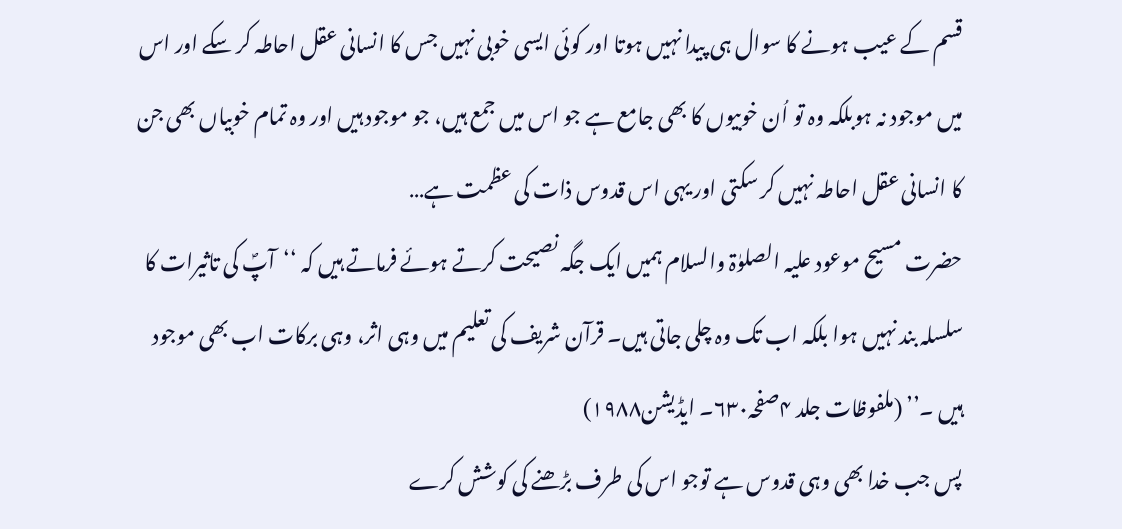قسم کے عیب ہونے کا سوال ہی پیدا نہیں ہوتا اور کوئی ایسی خوبی نہیں جس کا انسانی عقل احاطہ کر سکے اور اس میں موجود نہ ہوبلکہ وہ تو اُن خوبیوں کا بھی جامع ہے جو اس میں جمع ہیں، جو موجود ہیں اور وہ تمام خوبیاں بھی جن کا انسانی عقل احاطہ نہیں کر سکتی اور یہی اس قدوس ذات کی عظمت ہے…
حضرت مسیح موعود علیہ الصلوٰۃ والسلام ہمیں ایک جگہ نصیحت کرتے ہوئے فرماتے ہیں کہ ‘‘آپؐ کی تاثیرات کا سلسلہ بند نہیں ہوا بلکہ اب تک وہ چلی جاتی ہیں۔ قرآن شریف کی تعلیم میں وہی اثر، وہی برکات اب بھی موجود ہیں ۔’’ (ملفوظات جلد ۴صفحہ۶۳۰۔ ایڈیشن۱۹۸۸)
پس جب خدا بھی وہی قدوس ہے توجو اس کی طرف بڑھنے کی کوشش کرے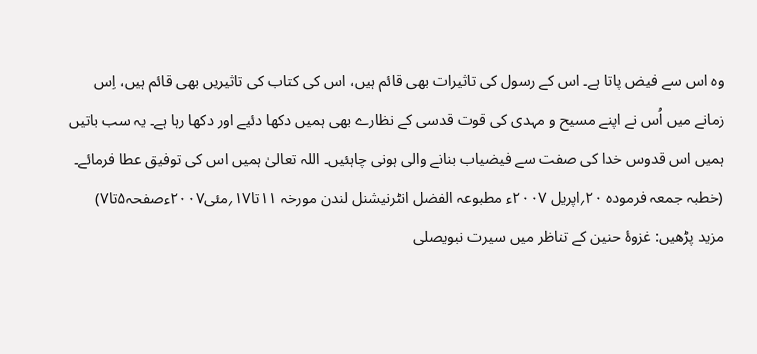وہ اس سے فیض پاتا ہے۔ اس کے رسول کی تاثیرات بھی قائم ہیں، اس کی کتاب کی تاثیریں بھی قائم ہیں، اِس زمانے میں اُس نے اپنے مسیح و مہدی کی قوت قدسی کے نظارے بھی ہمیں دکھا دئیے اور دکھا رہا ہے۔ یہ سب باتیں ہمیں اس قدوس خدا کی صفت سے فیضیاب بنانے والی ہونی چاہئیں۔ اللہ تعالیٰ ہمیں اس کی توفیق عطا فرمائے۔
(خطبہ جمعہ فرمودہ ۲۰؍اپریل ۲۰۰۷ء مطبوعہ الفضل انٹرنیشنل لندن مورخہ ۱۱تا۱۷؍مئی۲۰۰۷ءصفحہ۵تا۷)
مزید پڑھیں: غزوۂ حنین کے تناظر میں سیرت نبویصلى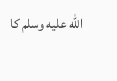الله عليه وسلم کا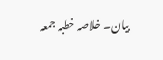بیان۔ خلاصہ خطبہ جمعہ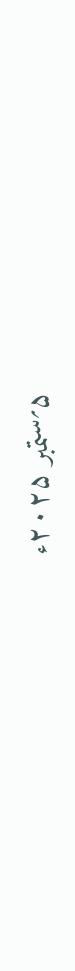۵؍ستمبر ۲۰۲۵ء